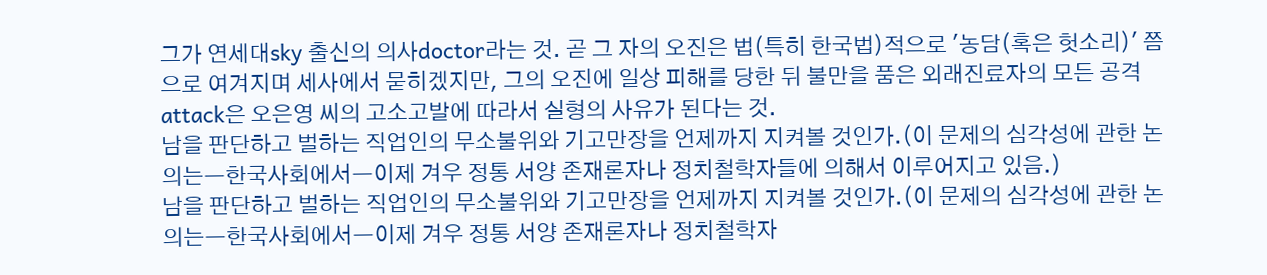그가 연세대sky 출신의 의사doctor라는 것. 곧 그 자의 오진은 법(특히 한국법)적으로 '농담(혹은 헛소리)' 쯤으로 여겨지며 세사에서 묻히겠지만, 그의 오진에 일상 피해를 당한 뒤 불만을 품은 외래진료자의 모든 공격attack은 오은영 씨의 고소고발에 따라서 실형의 사유가 된다는 것.
남을 판단하고 벌하는 직업인의 무소불위와 기고만장을 언제까지 지켜볼 것인가.(이 문제의 심각성에 관한 논의는ㅡ한국사회에서ㅡ이제 겨우 정통 서양 존재론자나 정치철학자들에 의해서 이루어지고 있음.)
남을 판단하고 벌하는 직업인의 무소불위와 기고만장을 언제까지 지켜볼 것인가.(이 문제의 심각성에 관한 논의는ㅡ한국사회에서ㅡ이제 겨우 정통 서양 존재론자나 정치철학자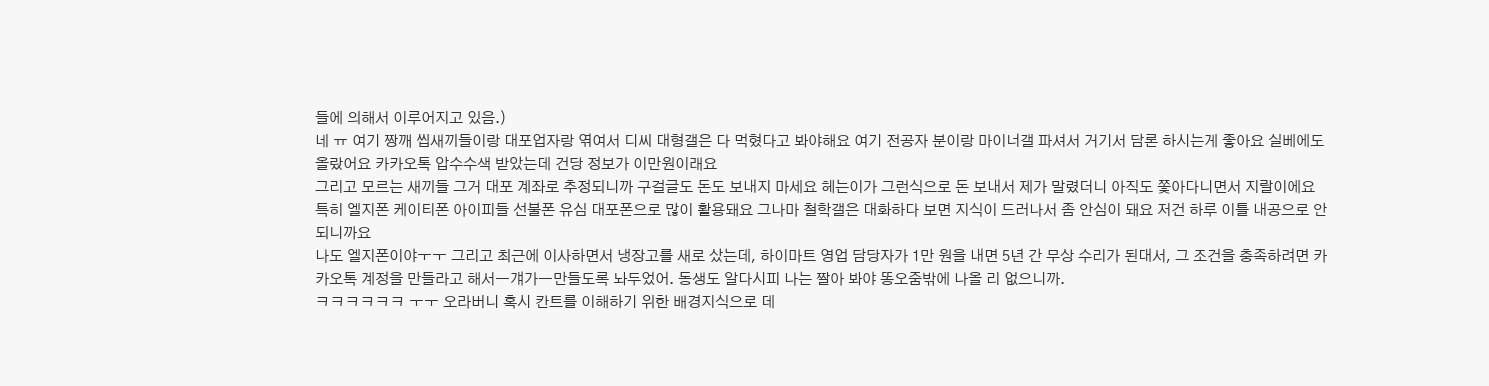들에 의해서 이루어지고 있음.)
네 ㅠ 여기 짱깨 씹새끼들이랑 대포업자랑 엮여서 디씨 대형갤은 다 먹혔다고 봐야해요 여기 전공자 분이랑 마이너갤 파셔서 거기서 담론 하시는게 좋아요 실베에도 올랐어요 카카오톡 압수수색 받았는데 건당 정보가 이만원이래요
그리고 모르는 새끼들 그거 대포 계좌로 추정되니까 구걸글도 돈도 보내지 마세요 헤는이가 그런식으로 돈 보내서 제가 말렸더니 아직도 쫓아다니면서 지랄이에요
특히 엘지폰 케이티폰 아이피들 선불폰 유심 대포폰으로 많이 활용돼요 그나마 철학갤은 대화하다 보면 지식이 드러나서 좀 안심이 돼요 저건 하루 이틀 내공으로 안되니까요
나도 엘지폰이야ㅜㅜ 그리고 최근에 이사하면서 냉장고를 새로 샀는데, 하이마트 영업 담당자가 1만 원을 내면 5년 간 무상 수리가 된대서, 그 조건을 충족하려면 카카오톡 계정을 만들라고 해서ㅡ걔가ㅡ만들도록 놔두었어. 동생도 알다시피 나는 짤아 봐야 똥오줌밖에 나올 리 없으니까.
ㅋㅋㅋㅋㅋㅋ ㅜㅜ 오라버니 혹시 칸트를 이해하기 위한 배경지식으로 데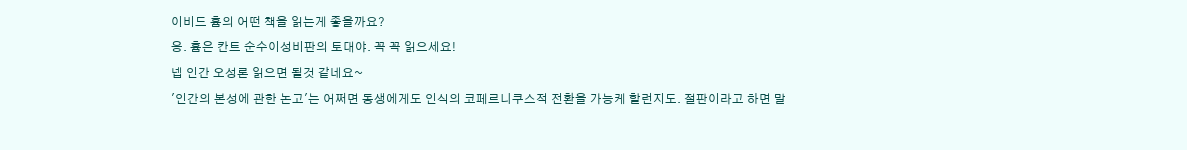이비드 흄의 어떤 책을 읽는게 좋을까요?
응. 흄은 칸트 순수이성비판의 토대야. 꼭 꼭 읽으세요!
넵 인간 오성론 읽으면 될것 같네요~
'인간의 본성에 관한 논고'는 어쩌면 동생에게도 인식의 코페르니쿠스적 전환을 가능케 할런지도. 절판이라고 하면 말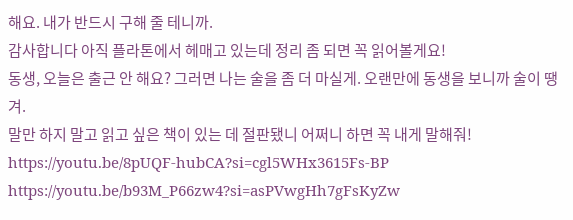해요. 내가 반드시 구해 줄 테니까.
감사합니다 아직 플라톤에서 헤매고 있는데 정리 좀 되면 꼭 읽어볼게요!
동생, 오늘은 출근 안 해요? 그러면 나는 술을 좀 더 마실게. 오랜만에 동생을 보니까 술이 땡겨.
말만 하지 말고 읽고 싶은 책이 있는 데 절판됐니 어쩌니 하면 꼭 내게 말해줘!
https://youtu.be/8pUQF-hubCA?si=cgl5WHx3615Fs-BP
https://youtu.be/b93M_P66zw4?si=asPVwgHh7gFsKyZw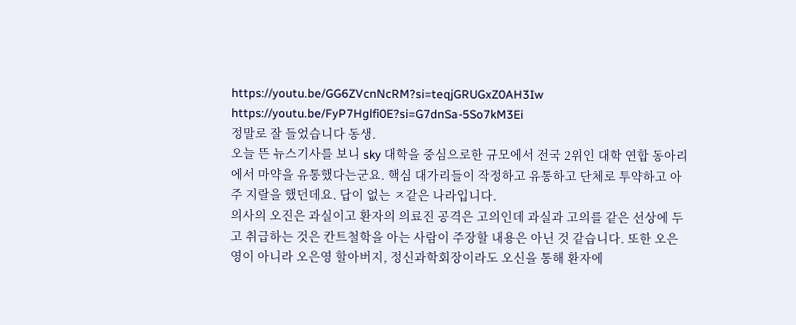https://youtu.be/GG6ZVcnNcRM?si=teqjGRUGxZ0AH3Iw
https://youtu.be/FyP7Hglfi0E?si=G7dnSa-5So7kM3Ei
정말로 잘 들었습니다 동생.
오늘 뜬 뉴스기사를 보니 sky 대학을 중심으로한 규모에서 전국 2위인 대학 연합 동아리에서 마약을 유통했다는군요. 핵심 대가리들이 작정하고 유통하고 단체로 투약하고 아주 지랄을 했던데요. 답이 없는 ㅈ같은 나라입니다.
의사의 오진은 과실이고 환자의 의료진 공격은 고의인데 과실과 고의를 같은 선상에 두고 취급하는 것은 칸트철학을 아는 사람이 주장할 내용은 아닌 것 같습니다. 또한 오은영이 아니라 오은영 할아버지, 정신과학회장이라도 오신을 통해 환자에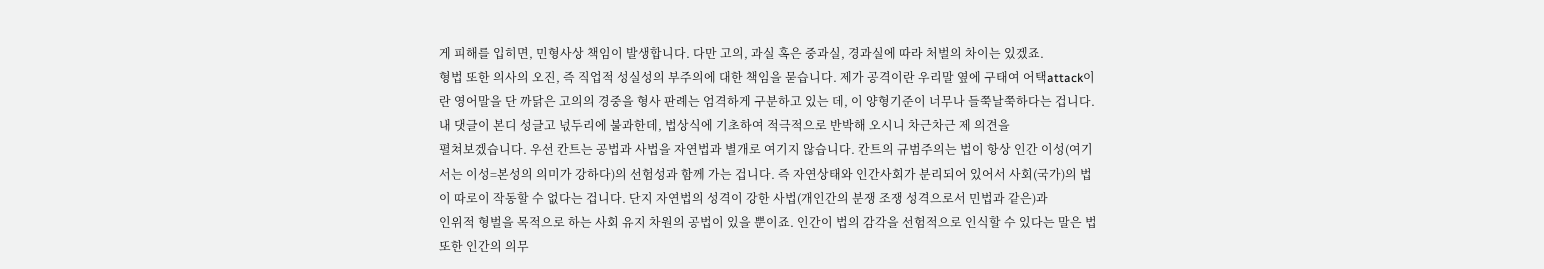게 피해를 입히면, 민형사상 책임이 발생합니다. 다만 고의, 과실 혹은 중과실, 경과실에 따라 처벌의 차이는 있겠죠.
형법 또한 의사의 오진, 즉 직업적 성실성의 부주의에 대한 책임을 묻습니다. 제가 공격이란 우리말 옆에 구태여 어택attack이란 영어말을 단 까닭은 고의의 경중을 형사 판례는 엄격하게 구분하고 있는 데, 이 양형기준이 너무나 들쭉날쭉하다는 겁니다. 내 댓글이 본디 성글고 넋두리에 불과한데, 법상식에 기초하여 적극적으로 반박해 오시니 차근차근 제 의견을
펼쳐보겠습니다. 우선 칸트는 공법과 사법을 자연법과 별개로 여기지 않습니다. 칸트의 규범주의는 법이 항상 인간 이성(여기서는 이성=본성의 의미가 강하다)의 선험성과 함께 가는 겁니다. 즉 자연상태와 인간사회가 분리되어 있어서 사회(국가)의 법이 따로이 작동할 수 없다는 겁니다. 단지 자연법의 성격이 강한 사법(개인간의 분쟁 조쟁 성격으로서 민법과 같은)과
인위적 형벌을 목적으로 하는 사회 유지 차원의 공법이 있을 뿐이죠. 인간이 법의 감각을 선험적으로 인식할 수 있다는 말은 법 또한 인간의 의무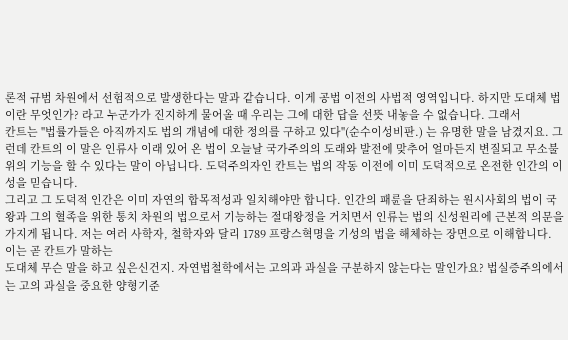론적 규범 차원에서 선험적으로 발생한다는 말과 같습니다. 이게 공법 이전의 사법적 영역입니다. 하지만 도대체 법이란 무엇인가? 라고 누군가가 진지하게 물어올 때 우리는 그에 대한 답을 선뜻 내놓을 수 없습니다. 그래서
칸트는 "법률가들은 아직까지도 법의 개념에 대한 정의를 구하고 있다"(순수이성비판.) 는 유명한 말을 남겼지요. 그런데 칸트의 이 말은 인류사 이래 있어 온 법이 오늘날 국가주의의 도래와 발전에 맞추어 얼마든지 변질되고 무소불위의 기능을 할 수 있다는 말이 아닙니다. 도덕주의자인 칸트는 법의 작동 이전에 이미 도덕적으로 온전한 인간의 이성을 믿습니다.
그리고 그 도덕적 인간은 이미 자연의 합목적성과 일치해야만 합니다. 인간의 패륜을 단죄하는 원시사회의 법이 국왕과 그의 혈족을 위한 통치 차원의 법으로서 기능하는 절대왕정을 거치면서 인류는 법의 신성원리에 근본적 의문을 가지게 됩니다. 저는 여러 사학자, 철학자와 달리 1789 프랑스혁명을 기성의 법을 해체하는 장면으로 이해합니다. 이는 곧 칸트가 말하는
도대체 무슨 말을 하고 싶은신건지. 자연법철학에서는 고의과 과실을 구분하지 않는다는 말인가요? 법실증주의에서는 고의 과실을 중요한 양형기준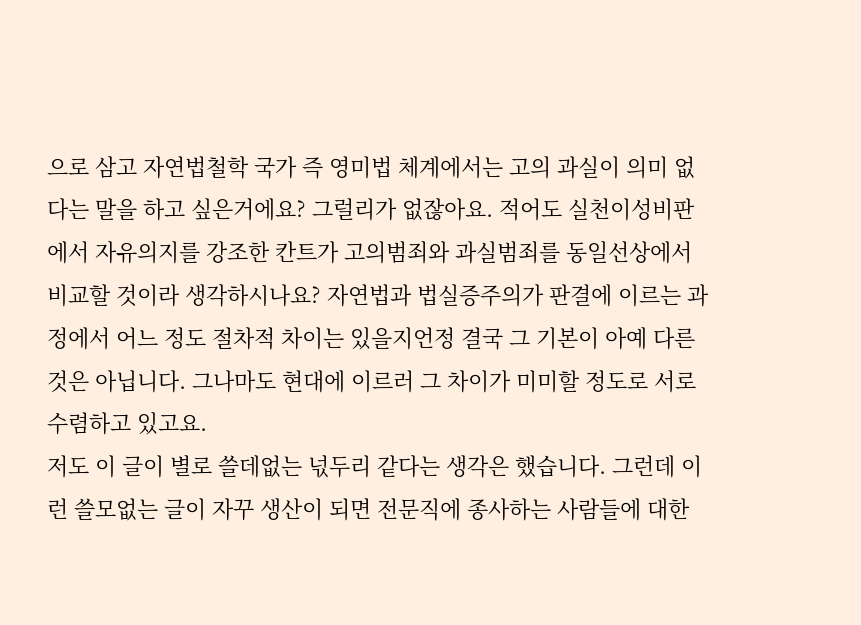으로 삼고 자연법철학 국가 즉 영미법 체계에서는 고의 과실이 의미 없다는 말을 하고 싶은거에요? 그럴리가 없잖아요. 적어도 실천이성비판에서 자유의지를 강조한 칸트가 고의범죄와 과실범죄를 동일선상에서 비교할 것이라 생각하시나요? 자연법과 법실증주의가 판결에 이르는 과정에서 어느 정도 절차적 차이는 있을지언정 결국 그 기본이 아예 다른 것은 아닙니다. 그나마도 현대에 이르러 그 차이가 미미할 정도로 서로 수렴하고 있고요.
저도 이 글이 별로 쓸데없는 넋두리 같다는 생각은 했습니다. 그런데 이런 쓸모없는 글이 자꾸 생산이 되면 전문직에 종사하는 사람들에 대한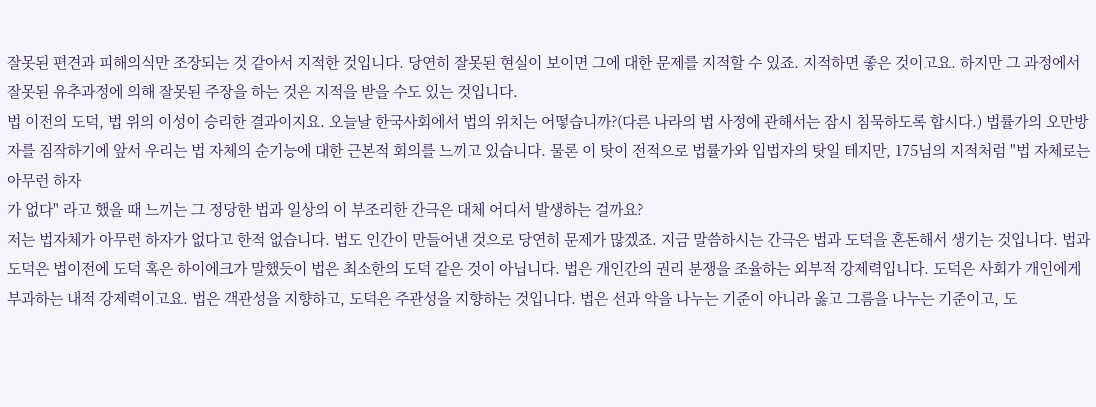잘못된 편견과 피해의식만 조장되는 것 같아서 지적한 것입니다. 당연히 잘못된 현실이 보이면 그에 대한 문제를 지적할 수 있죠. 지적하면 좋은 것이고요. 하지만 그 과정에서 잘못된 유추과정에 의해 잘못된 주장을 하는 것은 지적을 받을 수도 있는 것입니다.
법 이전의 도덕, 법 위의 이성이 승리한 결과이지요. 오늘날 한국사회에서 법의 위치는 어떻습니까?(다른 나라의 법 사정에 관해서는 잠시 침묵하도록 합시다.) 법률가의 오만방자를 짐작하기에 앞서 우리는 법 자체의 순기능에 대한 근본적 회의를 느끼고 있습니다. 물론 이 탓이 전적으로 법률가와 입법자의 탓일 테지만, 175님의 지적처럼 "법 자체로는 아무런 하자
가 없다" 라고 했을 때 느끼는 그 정당한 법과 일상의 이 부조리한 간극은 대체 어디서 발생하는 걸까요?
저는 법자체가 아무런 하자가 없다고 한적 없습니다. 법도 인간이 만들어낸 것으로 당연히 문제가 많겠죠. 지금 말씀하시는 간극은 법과 도덕을 혼돈해서 생기는 것입니다. 법과 도덕은 법이전에 도덕 혹은 하이에크가 말했듯이 법은 최소한의 도덕 같은 것이 아닙니다. 법은 개인간의 권리 분쟁을 조율하는 외부적 강제력입니다. 도덕은 사회가 개인에게 부과하는 내적 강제력이고요. 법은 객관성을 지향하고, 도덕은 주관성을 지향하는 것입니다. 법은 선과 악을 나누는 기준이 아니라 옳고 그름을 나누는 기준이고, 도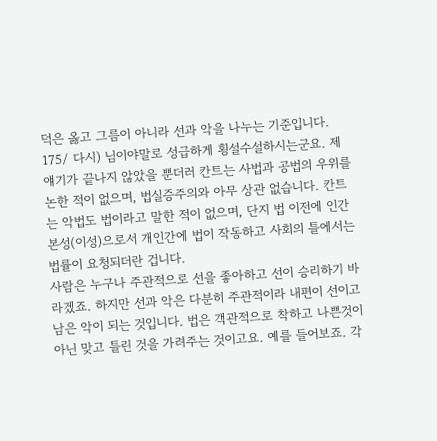덕은 옳고 그름이 아니라 선과 악을 나누는 기준입니다.
175/ 다시) 님이야말로 성급하게 횡설수설하시는군요. 제 얘기가 끝나지 않았을 뿐더러 칸트는 사법과 공법의 우위를 논한 적이 없으며, 법실증주의와 아무 상관 없습니다. 칸트는 악법도 법이라고 말한 적이 없으며, 단지 법 이전에 인간 본성(이성)으로서 개인간에 법이 작동하고 사회의 틀에서는 법률이 요청되더란 겁니다.
사람은 누구나 주관적으로 선을 좋아하고 선이 승리하기 바라겠죠. 하지만 선과 악은 다분히 주관적이라 내편이 선이고 남은 악이 되는 것입니다. 법은 객관적으로 착하고 나쁜것이 아닌 맞고 틀린 것을 가려주는 것이고요. 예를 들어보죠. 각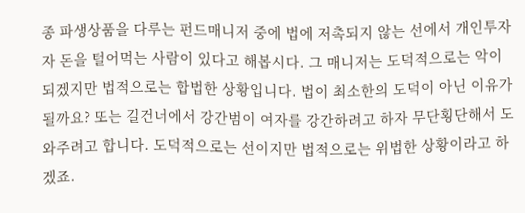종 파생상품을 다루는 펀드매니저 중에 법에 저촉되지 않는 선에서 개인투자자 돈을 털어먹는 사람이 있다고 해봅시다. 그 매니저는 도덕적으로는 악이 되겠지만 법적으로는 합법한 상황입니다. 법이 최소한의 도덕이 아닌 이유가 될까요? 또는 길건너에서 강간범이 여자를 강간하려고 하자 무단횡단해서 도와주려고 합니다. 도덕적으로는 선이지만 법적으로는 위법한 상황이라고 하겠죠.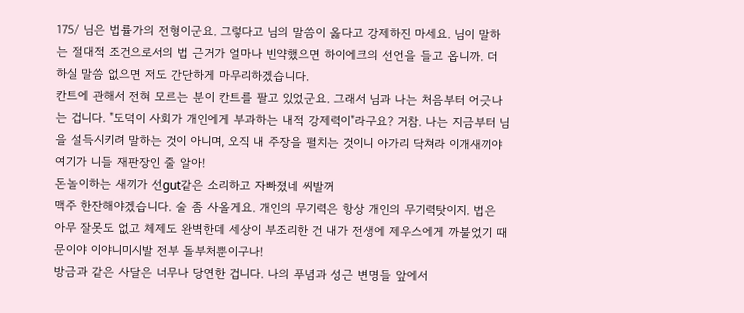175/ 님은 법률가의 전형이군요. 그렇다고 님의 말씀이 옳다고 강제하진 마세요. 님이 말하는 절대적 조건으로서의 법 근거가 얼마나 빈약했으면 하이에크의 선언을 들고 옵니까. 더 하실 말씀 없으면 저도 간단하게 마무리하겠습니다.
칸트에 관해서 전혀 모르는 분이 칸트를 팔고 있었군요. 그래서 님과 나는 처음부터 어긋나는 겁니다. "도덕이 사회가 개인에게 부과하는 내적 강제력이"라구요? 거참. 나는 지금부터 님을 설득시키려 말하는 것이 아니며, 오직 내 주장을 펼치는 것이니 아가리 닥쳐라 이개새끼야 여기가 니들 재판장인 줄 알아!
돈놀이하는 새끼가 선gut같은 소리하고 자빠졌네 씨발꺼
맥주 한잔해야겠습니다. 술 좀 사올게요. 개인의 무기력은 항상 개인의 무기력탓이지. 법은 아무 잘못도 없고 체제도 완벽한데 세상이 부조리한 건 내가 전생에 제우스에게 까불었기 때문이야 이야니미시발 전부 돌부처뿐이구나!
방금과 같은 사달은 너무나 당연한 겁니다. 나의 푸념과 성근 변명들 앞에서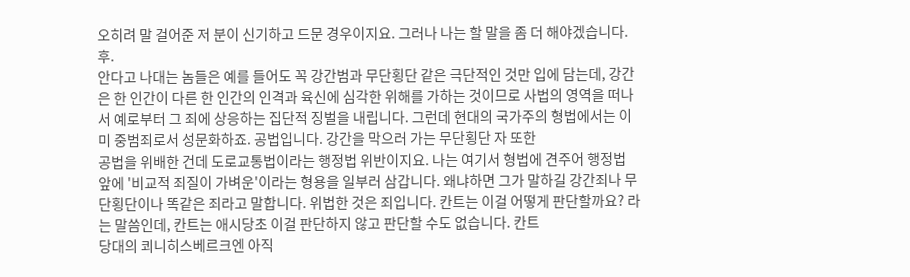오히려 말 걸어준 저 분이 신기하고 드문 경우이지요. 그러나 나는 할 말을 좀 더 해야겠습니다. 후.
안다고 나대는 놈들은 예를 들어도 꼭 강간범과 무단횡단 같은 극단적인 것만 입에 담는데, 강간은 한 인간이 다른 한 인간의 인격과 육신에 심각한 위해를 가하는 것이므로 사법의 영역을 떠나서 예로부터 그 죄에 상응하는 집단적 징벌을 내립니다. 그런데 현대의 국가주의 형법에서는 이미 중범죄로서 성문화하죠. 공법입니다. 강간을 막으러 가는 무단횡단 자 또한
공법을 위배한 건데 도로교통법이라는 행정법 위반이지요. 나는 여기서 형법에 견주어 행정법 앞에 '비교적 죄질이 가벼운'이라는 형용을 일부러 삼갑니다. 왜냐하면 그가 말하길 강간죄나 무단횡단이나 똑같은 죄라고 말합니다. 위법한 것은 죄입니다. 칸트는 이걸 어떻게 판단할까요? 라는 말씀인데, 칸트는 애시당초 이걸 판단하지 않고 판단할 수도 없습니다. 칸트
당대의 쾨니히스베르크엔 아직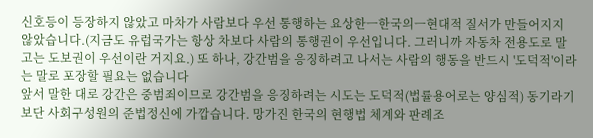신호등이 등장하지 않았고 마차가 사람보다 우선 통행하는 요상한ㅡ한국의ㅡ현대적 질서가 만들어지지 않았습니다.(지금도 유럽국가는 항상 차보다 사람의 통행권이 우선입니다. 그러니까 자동차 전용도로 말고는 도보권이 우선이란 거지요.) 또 하나, 강간범을 응징하려고 나서는 사람의 행동을 반드시 '도덕적'이라는 말로 포장할 필요는 없습니다
앞서 말한 대로 강간은 중범죄이므로 강간범을 응징하려는 시도는 도덕적(법률용어로는 양심적) 동기라기보단 사회구성원의 준법정신에 가깝습니다. 망가진 한국의 현행법 체계와 판례조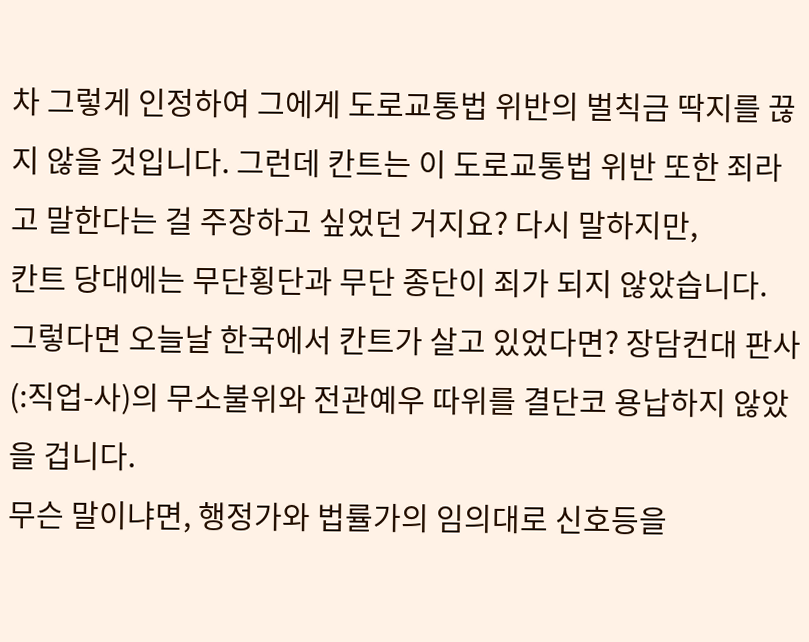차 그렇게 인정하여 그에게 도로교통법 위반의 벌칙금 딱지를 끊지 않을 것입니다. 그런데 칸트는 이 도로교통법 위반 또한 죄라고 말한다는 걸 주장하고 싶었던 거지요? 다시 말하지만,
칸트 당대에는 무단횡단과 무단 종단이 죄가 되지 않았습니다. 그렇다면 오늘날 한국에서 칸트가 살고 있었다면? 장담컨대 판사(:직업-사)의 무소불위와 전관예우 따위를 결단코 용납하지 않았을 겁니다.
무슨 말이냐면, 행정가와 법률가의 임의대로 신호등을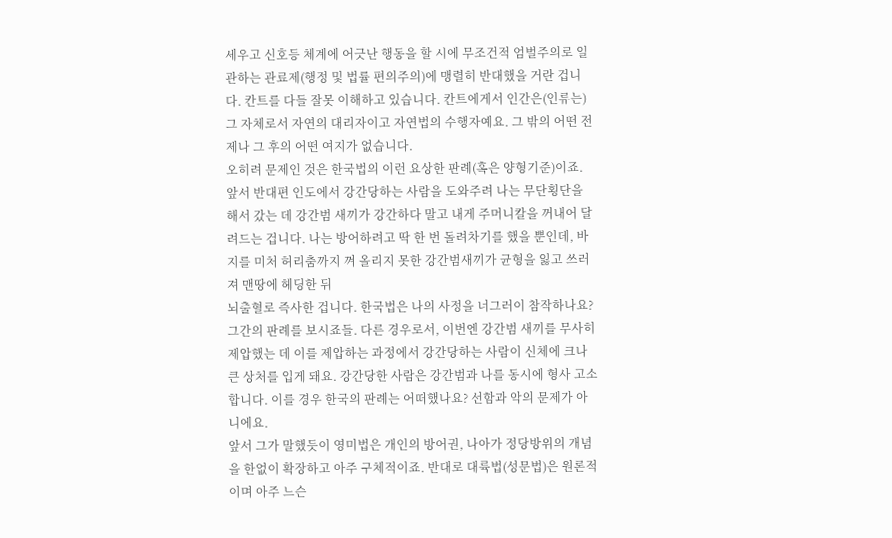세우고 신호등 체계에 어긋난 행동을 할 시에 무조건적 엄벌주의로 일관하는 관료제(행정 및 법률 편의주의)에 맹렬히 반대했을 거란 겁니다. 칸트를 다들 잘못 이해하고 있습니다. 칸트에게서 인간은(인류는) 그 자체로서 자연의 대리자이고 자연법의 수행자예요. 그 밖의 어떤 전제나 그 후의 어떤 여지가 없습니다.
오히려 문제인 것은 한국법의 이런 요상한 판례(혹은 양형기준)이죠. 앞서 반대편 인도에서 강간당하는 사람을 도와주려 나는 무단횡단을 해서 갔는 데 강간범 새끼가 강간하다 말고 내게 주머니칼을 꺼내어 달려드는 겁니다. 나는 방어하려고 딱 한 번 돌려차기를 했을 뿐인데, 바지를 미처 허리춤까지 껴 올리지 못한 강간범새끼가 균형을 잃고 쓰러져 맨땅에 헤딩한 뒤
뇌출혈로 즉사한 겁니다. 한국법은 나의 사정을 너그러이 참작하나요? 그간의 판례를 보시죠들. 다른 경우로서, 이번엔 강간범 새끼를 무사히 제압했는 데 이를 제압하는 과정에서 강간당하는 사람이 신체에 크나큰 상처를 입게 돼요. 강간당한 사람은 강간범과 나를 동시에 형사 고소합니다. 이를 경우 한국의 판례는 어떠했나요? 선함과 악의 문제가 아니에요.
앞서 그가 말했듯이 영미법은 개인의 방어권, 나아가 정당방위의 개념을 한없이 확장하고 아주 구체적이죠. 반대로 대륙법(성문법)은 원론적이며 아주 느슨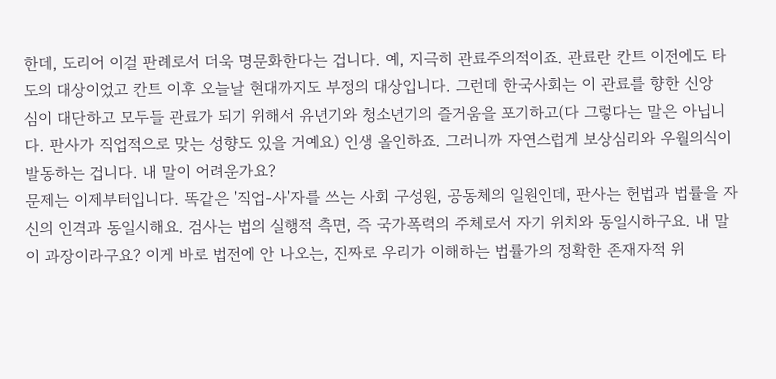한데, 도리어 이걸 판례로서 더욱 명문화한다는 겁니다. 예, 지극히 관료주의적이죠. 관료란 칸트 이전에도 타도의 대상이었고 칸트 이후 오늘날 현대까지도 부정의 대상입니다. 그런데 한국사회는 이 관료를 향한 신앙
심이 대단하고 모두들 관료가 되기 위해서 유년기와 청소년기의 즐거움을 포기하고(다 그렇다는 말은 아닙니다. 판사가 직업적으로 맞는 성향도 있을 거예요) 인생 올인하죠. 그러니까 자연스럽게 보상심리와 우월의식이 발동하는 겁니다. 내 말이 어려운가요?
문제는 이제부터입니다. 똑같은 '직업-사'자를 쓰는 사회 구성원, 공동체의 일원인데, 판사는 헌법과 법률을 자신의 인격과 동일시해요. 검사는 법의 실행적 측면, 즉 국가폭력의 주체로서 자기 위치와 동일시하구요. 내 말이 과장이라구요? 이게 바로 법전에 안 나오는, 진짜로 우리가 이해하는 법률가의 정확한 존재자적 위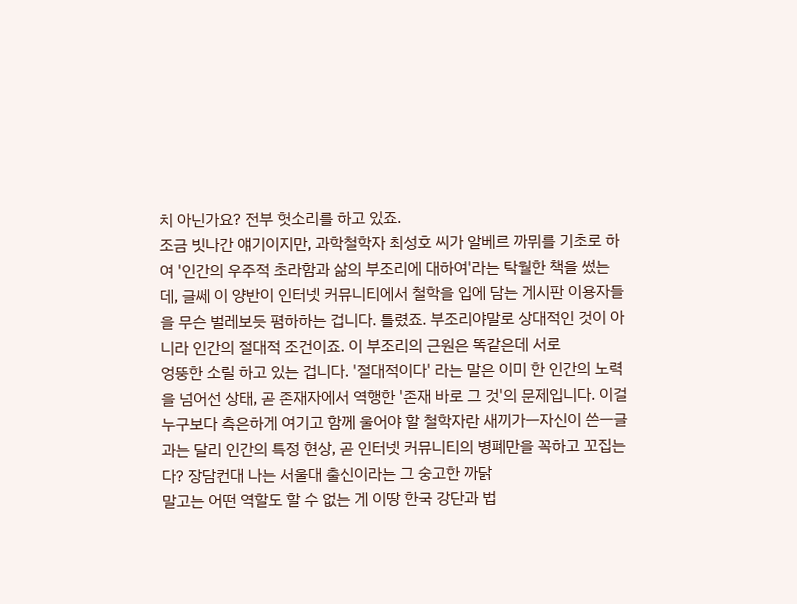치 아닌가요? 전부 헛소리를 하고 있죠.
조금 빗나간 얘기이지만, 과학철학자 최성호 씨가 알베르 까뮈를 기초로 하여 '인간의 우주적 초라함과 삶의 부조리에 대하여'라는 탁월한 책을 썼는 데, 글쎄 이 양반이 인터넷 커뮤니티에서 철학을 입에 담는 게시판 이용자들을 무슨 벌레보듯 폄하하는 겁니다. 틀렸죠. 부조리야말로 상대적인 것이 아니라 인간의 절대적 조건이죠. 이 부조리의 근원은 똑같은데 서로
엉뚱한 소릴 하고 있는 겁니다. '절대적이다' 라는 말은 이미 한 인간의 노력을 넘어선 상태, 곧 존재자에서 역행한 '존재 바로 그 것'의 문제입니다. 이걸 누구보다 측은하게 여기고 함께 울어야 할 철학자란 새끼가ㅡ자신이 쓴ㅡ글과는 달리 인간의 특정 현상, 곧 인터넷 커뮤니티의 병폐만을 꼭하고 꼬집는다? 장담컨대 나는 서울대 출신이라는 그 숭고한 까닭
말고는 어떤 역할도 할 수 없는 게 이땅 한국 강단과 법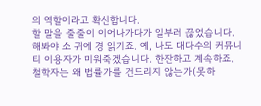의 역할이라고 확신합니다.
할 말을 줄줄이 이어나가다가 일부러 끊었습니다. 해봐야 소 귀에 경 읽기죠. 예, 나도 대다수의 커뮤니티 이용자가 미워죽겠습니다. 한잔하고 계속하죠. 철학자는 왜 법률가를 건드리지 않는가(못하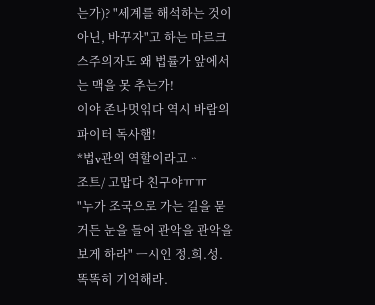는가)? "세계를 해석하는 것이 아닌, 바꾸자"고 하는 마르크스주의자도 왜 법률가 앞에서는 맥을 못 추는가!
이야 존나멋읶다 역시 바람의파이터 독사햄!
*법v관의 역할이라고ᆢ
조트/ 고맙다 친구야ㅠㅠ
"누가 조국으로 가는 길을 묻거든 눈을 들어 관악을 관악을 보게 하라" ㅡ시인 정.희.성. 똑똑히 기억해라.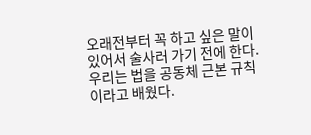오래전부터 꼭 하고 싶은 말이 있어서 술사러 가기 전에 한다. 우리는 법을 공동체 근본 규칙이라고 배웠다.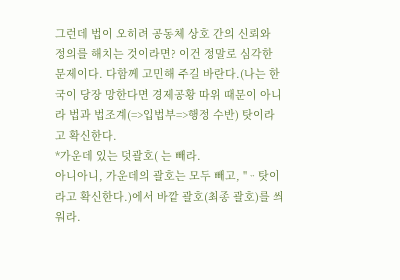그런데 법이 오히려 공동체 상호 간의 신뢰와 정의를 해치는 것이라면? 이건 정말로 심각한 문제이다. 다함께 고민해 주길 바란다.(나는 한국이 당장 망한다면 경제공황 따위 때문이 아니라 법과 법조계(=>입법부=>행정 수반) 탓이라고 확신한다.
*가운데 있는 덧괄호( 는 빼라.
아니아니, 가운데의 괄호는 모두 빼고, "ᆢ탓이라고 확신한다.)에서 바깥 괄호(최종 괄호)를 씌워라.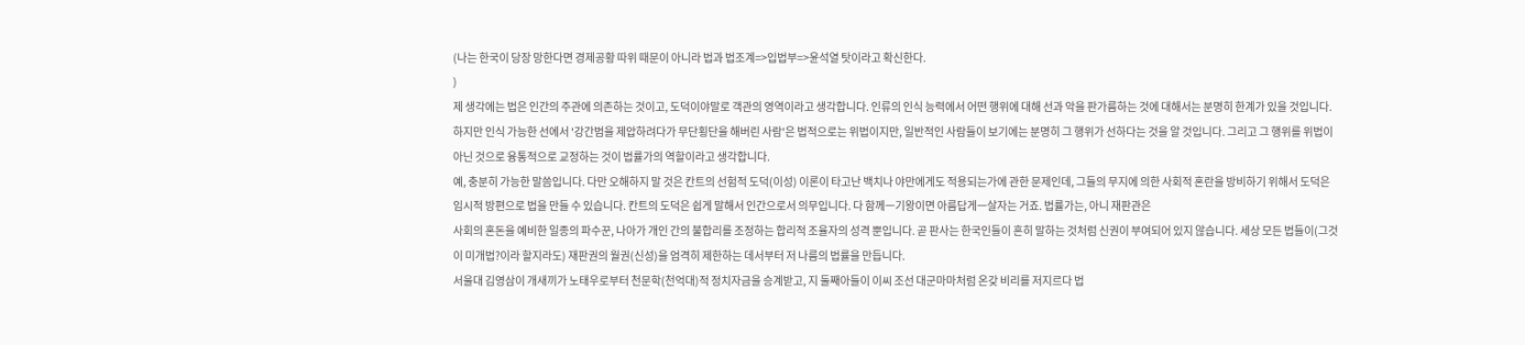(나는 한국이 당장 망한다면 경제공황 따위 때문이 아니라 법과 법조계=>입법부=>윤석열 탓이라고 확신한다.
)
제 생각에는 법은 인간의 주관에 의존하는 것이고, 도덕이야말로 객관의 영역이라고 생각합니다. 인류의 인식 능력에서 어떤 행위에 대해 선과 악을 판가름하는 것에 대해서는 분명히 한계가 있을 것입니다. 하지만 인식 가능한 선에서 '강간범을 제압하려다가 무단횡단을 해버린 사람'은 법적으로는 위법이지만, 일반적인 사람들이 보기에는 분명히 그 행위가 선하다는 것을 알 것입니다. 그리고 그 행위를 위법이 아닌 것으로 융통적으로 교정하는 것이 법률가의 역할이라고 생각합니다.
예, 충분히 가능한 말씀입니다. 다만 오해하지 말 것은 칸트의 선험적 도덕(이성) 이론이 타고난 백치나 야만에게도 적용되는가에 관한 문제인데, 그들의 무지에 의한 사회적 혼란을 방비하기 위해서 도덕은 임시적 방편으로 법을 만들 수 있습니다. 칸트의 도덕은 쉽게 말해서 인간으로서 의무입니다. 다 함께ㅡ기왕이면 아름답게ㅡ살자는 거죠. 법률가는, 아니 재판관은
사회의 혼돈을 예비한 일종의 파수꾼, 나아가 개인 간의 불합리를 조정하는 합리적 조율자의 성격 뿐입니다. 곧 판사는 한국인들이 흔히 말하는 것처럼 신권이 부여되어 있지 않습니다. 세상 모든 법들이(그것이 미개법?이라 할지라도) 재판권의 월권(신성)을 엄격히 제한하는 데서부터 저 나름의 법률을 만듭니다.
서울대 김영삼이 개새끼가 노태우로부터 천문학(천억대)적 정치자금을 승계받고, 지 둘째아들이 이씨 조선 대군마마처럼 온갖 비리를 저지르다 법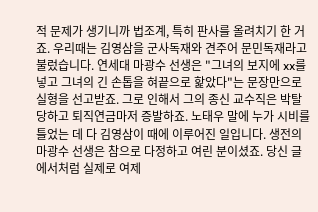적 문제가 생기니까 법조계, 특히 판사를 올려치기 한 거죠. 우리때는 김영삼을 군사독재와 견주어 문민독재라고 불렀습니다. 연세대 마광수 선생은 "그녀의 보지에 xx를 넣고 그녀의 긴 손톱을 혀끝으로 핥았다"는 문장만으로
실형을 선고받죠. 그로 인해서 그의 종신 교수직은 박탈당하고 퇴직연금마저 증발하죠. 노태우 말에 누가 시비를 틀었는 데 다 김영삼이 때에 이루어진 일입니다. 생전의 마광수 선생은 참으로 다정하고 여린 분이셨죠. 당신 글에서처럼 실제로 여제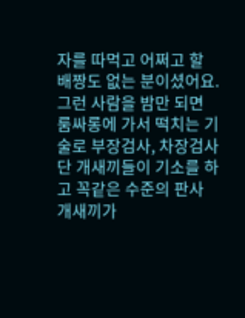자를 따먹고 어쩌고 할 배짱도 없는 분이셨어요. 그런 사람을 밤만 되면 룸싸롱에 가서 떡치는 기술로 부장검사, 차장검사
단 개새끼들이 기소를 하고 꼭같은 수준의 판사 개새끼가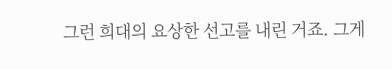그런 희대의 요상한 선고를 내린 거죠. 그게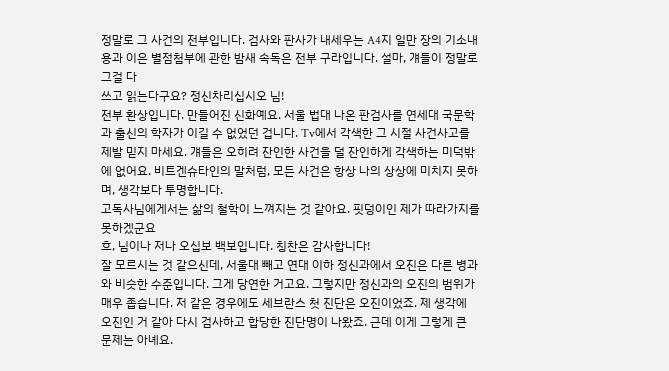정말로 그 사건의 전부입니다. 검사와 판사가 내세우는 A4지 일만 장의 기소내용과 이은 별점첨부에 관한 밤새 속독은 전부 구라입니다. 설마, 걔들이 정말로 그걸 다
쓰고 읽는다구요? 정신차리십시오 님!
전부 환상입니다. 만들어진 신화예요. 서울 법대 나온 판검사를 연세대 국문학과 출신의 학자가 이길 수 없었던 겁니다. Tv에서 각색한 그 시절 사건사고를 제발 믿지 마세요. 걔들은 오히려 잔인한 사건을 덜 잔인하게 각색하는 미덕밖에 없어요. 비트겐슈타인의 말처럼, 모든 사건은 항상 나의 상상에 미치지 못하며, 생각보다 투명합니다.
고독사님에게서는 삶의 철학이 느껴지는 것 같아요. 핏덩이인 제가 따라가지를 못하겠군요
흐, 님이나 저나 오십보 백보입니다. 칭찬은 감사합니다!
잘 모르시는 것 같으신데, 서울대 빼고 연대 이하 정신과에서 오진은 다른 병과와 비슷한 수준입니다. 그게 당연한 거고요. 그렇지만 정신과의 오진의 범위가 매우 좁습니다. 저 같은 경우에도 세브란스 첫 진단은 오진이었죠. 제 생각에 오진인 거 같아 다시 검사하고 합당한 진단명이 나왔죠. 근데 이게 그렇게 큰 문제는 아녜요.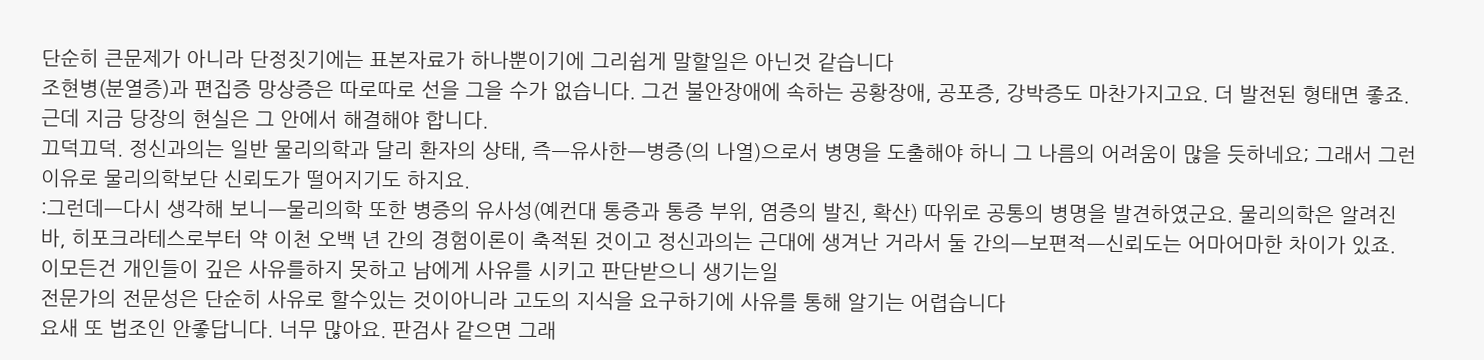단순히 큰문제가 아니라 단정짓기에는 표본자료가 하나뿐이기에 그리쉽게 말할일은 아닌것 같습니다
조현병(분열증)과 편집증 망상증은 따로따로 선을 그을 수가 없습니다. 그건 불안장애에 속하는 공황장애, 공포증, 강박증도 마찬가지고요. 더 발전된 형태면 좋죠. 근데 지금 당장의 현실은 그 안에서 해결해야 합니다.
끄덕끄덕. 정신과의는 일반 물리의학과 달리 환자의 상태, 즉ㅡ유사한ㅡ병증(의 나열)으로서 병명을 도출해야 하니 그 나름의 어려움이 많을 듯하네요; 그래서 그런 이유로 물리의학보단 신뢰도가 떨어지기도 하지요.
:그런데ㅡ다시 생각해 보니ㅡ물리의학 또한 병증의 유사성(예컨대 통증과 통증 부위, 염증의 발진, 확산) 따위로 공통의 병명을 발견하였군요. 물리의학은 알려진 바, 히포크라테스로부터 약 이천 오백 년 간의 경험이론이 축적된 것이고 정신과의는 근대에 생겨난 거라서 둘 간의ㅡ보편적ㅡ신뢰도는 어마어마한 차이가 있죠.
이모든건 개인들이 깊은 사유를하지 못하고 남에게 사유를 시키고 판단받으니 생기는일
전문가의 전문성은 단순히 사유로 할수있는 것이아니라 고도의 지식을 요구하기에 사유를 통해 알기는 어렵습니다
요새 또 법조인 안좋답니다. 너무 많아요. 판검사 같으면 그래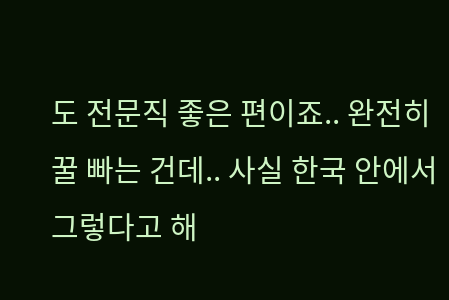도 전문직 좋은 편이죠.. 완전히 꿀 빠는 건데.. 사실 한국 안에서 그렇다고 해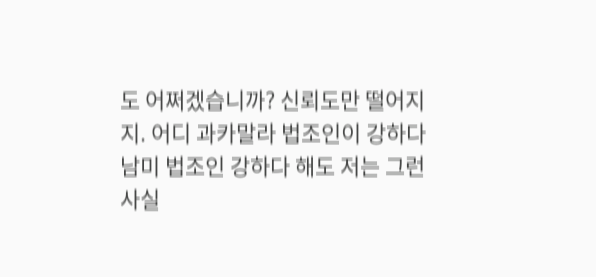도 어쩌겠습니까? 신뢰도만 떨어지지. 어디 과카말라 법조인이 강하다 남미 법조인 강하다 해도 저는 그런 사실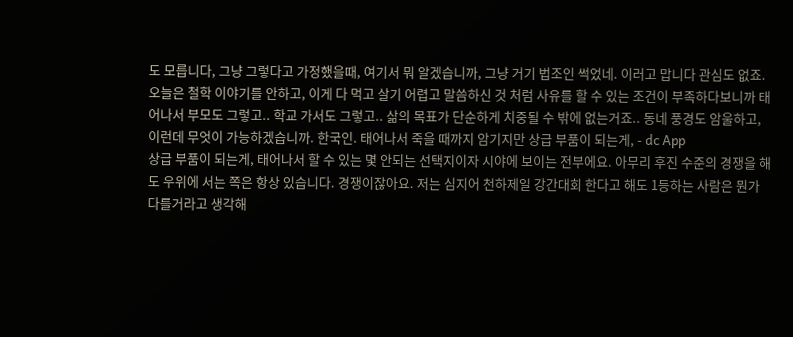도 모릅니다, 그냥 그렇다고 가정했을때, 여기서 뭐 알겠습니까, 그냥 거기 법조인 썩었네. 이러고 맙니다 관심도 없죠. 오늘은 철학 이야기를 안하고, 이게 다 먹고 살기 어렵고 말씀하신 것 처럼 사유를 할 수 있는 조건이 부족하다보니까 태어나서 부모도 그렇고.. 학교 가서도 그렇고.. 삶의 목표가 단순하게 치중될 수 밖에 없는거죠.. 동네 풍경도 암울하고, 이런데 무엇이 가능하겠습니까. 한국인. 태어나서 죽을 때까지 암기지만 상급 부품이 되는게, - dc App
상급 부품이 되는게, 태어나서 할 수 있는 몇 안되는 선택지이자 시야에 보이는 전부에요. 아무리 후진 수준의 경쟁을 해도 우위에 서는 쪽은 항상 있습니다. 경쟁이잖아요. 저는 심지어 천하제일 강간대회 한다고 해도 1등하는 사람은 뭔가 다를거라고 생각해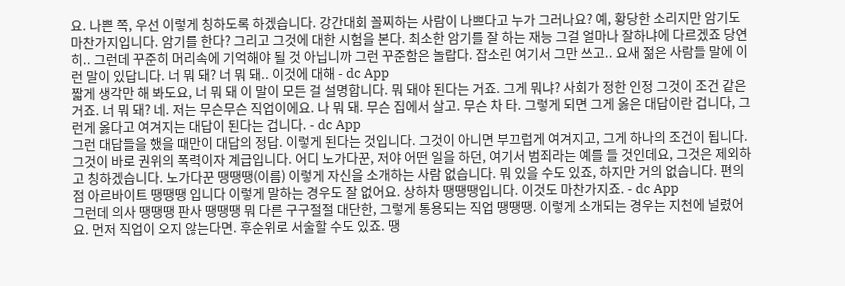요. 나쁜 쪽, 우선 이렇게 칭하도록 하겠습니다. 강간대회 꼴찌하는 사람이 나쁘다고 누가 그러나요? 예, 황당한 소리지만 암기도 마찬가지입니다. 암기를 한다? 그리고 그것에 대한 시험을 본다. 최소한 암기를 잘 하는 재능 그걸 얼마나 잘하냐에 다르겠죠 당연히.. 그런데 꾸준히 머리속에 기억해야 될 것 아닙니까 그런 꾸준함은 놀랍다. 잡소린 여기서 그만 쓰고.. 요새 젊은 사람들 말에 이런 말이 있답니다. 너 뭐 돼? 너 뭐 돼.. 이것에 대해 - dc App
짧게 생각만 해 봐도요, 너 뭐 돼 이 말이 모든 걸 설명합니다. 뭐 돼야 된다는 거죠. 그게 뭐냐? 사회가 정한 인정 그것이 조건 같은 거죠. 너 뭐 돼? 네. 저는 무슨무슨 직업이에요. 나 뭐 돼. 무슨 집에서 살고. 무슨 차 타. 그렇게 되면 그게 옳은 대답이란 겁니다, 그런게 옳다고 여겨지는 대답이 된다는 겁니다. - dc App
그런 대답들을 했을 때만이 대답의 정답. 이렇게 된다는 것입니다. 그것이 아니면 부끄럽게 여겨지고, 그게 하나의 조건이 됩니다. 그것이 바로 권위의 폭력이자 계급입니다. 어디 노가다꾼, 저야 어떤 일을 하던, 여기서 범죄라는 예를 들 것인데요, 그것은 제외하고 칭하겠습니다. 노가다꾼 땡땡땡(이름) 이렇게 자신을 소개하는 사람 없습니다. 뭐 있을 수도 있죠, 하지만 거의 없습니다. 편의점 아르바이트 땡땡땡 입니다 이렇게 말하는 경우도 잘 없어요. 상하차 땡땡땡입니다. 이것도 마찬가지죠. - dc App
그런데 의사 땡땡땡 판사 땡땡땡 뭐 다른 구구절절 대단한, 그렇게 통용되는 직업 땡땡땡. 이렇게 소개되는 경우는 지천에 널렸어요. 먼저 직업이 오지 않는다면. 후순위로 서술할 수도 있죠. 땡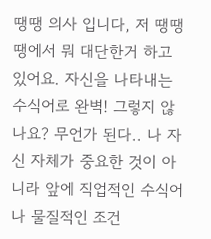땡땡 의사 입니다, 저 땡땡땡에서 뭐 대단한거 하고 있어요. 자신을 나타내는 수식어로 완벽! 그렇지 않나요? 무언가 된다.. 나 자신 자체가 중요한 것이 아니라 앞에 직업적인 수식어나 물질적인 조건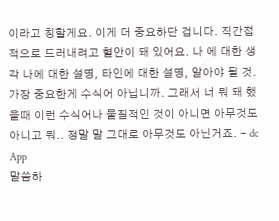이라고 칭할게요. 이게 더 중요하단 겁니다. 직간접적으로 드러내려고 혈안이 돼 있어요. 나 에 대한 생각 나에 대한 설명, 타인에 대한 설명, 알아야 될 것. 가장 중요한게 수식어 아닙니까. 그래서 너 뭐 돼 했을때 이런 수식어나 물질적인 것이 아니면 아무것도 아니고 뭐.. 정말 말 그대로 아무것도 아닌거죠. - dc App
말씀하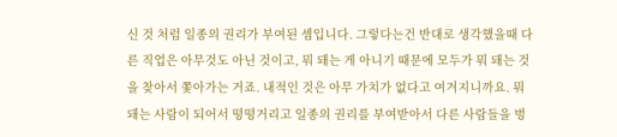신 것 처럼 일종의 권리가 부여된 셈입니다. 그렇다는건 반대로 생각했을때 다른 직업은 아무것도 아닌 것이고, 뭐 돼는 게 아니기 때문에 모두가 뭐 돼는 것을 찾아서 쫓아가는 거죠. 내적인 것은 아무 가치가 없다고 여겨지니까요. 뭐 돼는 사람이 되어서 떵떵거리고 일종의 권리를 부여받아서 다른 사람들을 벙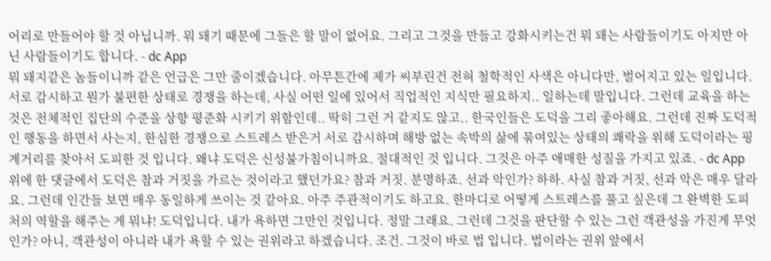어리로 만들어야 할 것 아닙니까. 뭐 돼기 때문에 그들은 할 말이 없어요. 그리고 그것을 만들고 강화시키는건 뭐 돼는 사람들이기도 아지만 아닌 사람들이기도 합니다. - dc App
뭐 돼지같은 놈들이니까 같은 언급은 그만 줄이겠습니다. 아무튼간에 제가 씨부린건 전혀 철학적인 사색은 아니다만, 벌어지고 있는 일입니다. 서로 감시하고 뭔가 불편한 상태로 경쟁을 하는데, 사실 어떤 일에 있어서 직업적인 지식만 필요하지.. 일하는데 말입니다. 그런데 교육을 하는 것은 전체적인 집단의 수준을 상향 평준화 시키기 위함인데.. 딱히 그런 거 같지도 않고.. 한국인들은 도덕을 그리 좋아해요. 그런데 진짜 도덕적인 행동을 하면서 사는지, 한심한 경쟁으로 스트레스 받은거 서로 감시하며 해방 없는 속박의 삶에 묶여있는 상태의 쾌락을 위해 도덕이라는 핑계거리를 찾아서 도피한 것 입니다. 왜냐 도덕은 신성불가침이니까요. 절대적인 것 입니다. 그것은 아주 애매한 성질을 가지고 있죠. - dc App
위에 한 댓글에서 도덕은 참과 거짓을 가르는 것이라고 했던가요? 참과 거짓. 분명하죠. 선과 악인가? 하하. 사실 참과 거짓, 선과 악은 매우 달라요. 그런데 인간들 보면 매우 동일하게 쓰이는 것 같아요. 아주 주관적이기도 하고요. 한마디로 어떻게 스트레스를 풀고 싶은데 그 완벽한 도피처의 역할을 해주는 게 뭐냐! 도덕입니다. 내가 욕하면 그만인 것입니다. 정말 그래요. 그런데 그것을 판단할 수 있는 그런 객관성을 가진게 무엇인가? 아니, 객관성이 아니라 내가 욕할 수 있는 권위라고 하겠습니다. 조건. 그것이 바로 법 입니다. 법이라는 권위 앞에서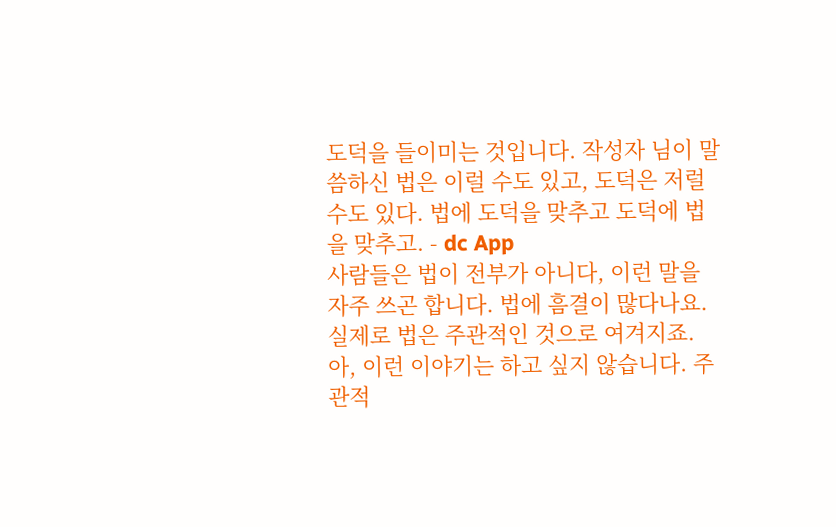도덕을 들이미는 것입니다. 작성자 님이 말씀하신 법은 이럴 수도 있고, 도덕은 저럴 수도 있다. 법에 도덕을 맞추고 도덕에 법을 맞추고. - dc App
사람들은 법이 전부가 아니다, 이런 말을 자주 쓰곤 합니다. 법에 흠결이 많다나요. 실제로 법은 주관적인 것으로 여겨지죠. 아, 이런 이야기는 하고 싶지 않습니다. 주관적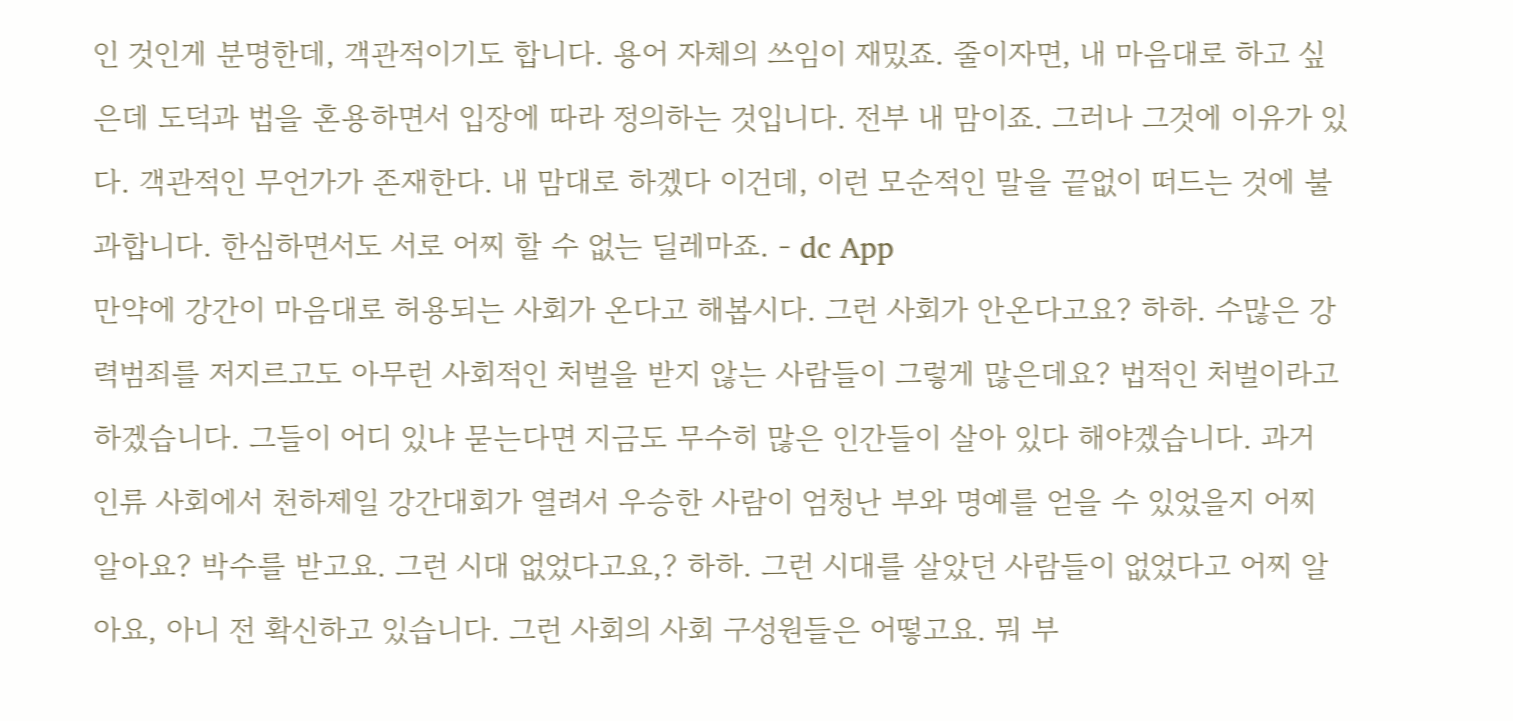인 것인게 분명한데, 객관적이기도 합니다. 용어 자체의 쓰임이 재밌죠. 줄이자면, 내 마음대로 하고 싶은데 도덕과 법을 혼용하면서 입장에 따라 정의하는 것입니다. 전부 내 맘이죠. 그러나 그것에 이유가 있다. 객관적인 무언가가 존재한다. 내 맘대로 하겠다 이건데, 이런 모순적인 말을 끝없이 떠드는 것에 불과합니다. 한심하면서도 서로 어찌 할 수 없는 딜레마죠. - dc App
만약에 강간이 마음대로 허용되는 사회가 온다고 해봅시다. 그런 사회가 안온다고요? 하하. 수많은 강력범죄를 저지르고도 아무런 사회적인 처벌을 받지 않는 사람들이 그렇게 많은데요? 법적인 처벌이라고 하겠습니다. 그들이 어디 있냐 묻는다면 지금도 무수히 많은 인간들이 살아 있다 해야겠습니다. 과거 인류 사회에서 천하제일 강간대회가 열려서 우승한 사람이 엄청난 부와 명예를 얻을 수 있었을지 어찌 알아요? 박수를 받고요. 그런 시대 없었다고요,? 하하. 그런 시대를 살았던 사람들이 없었다고 어찌 알아요, 아니 전 확신하고 있습니다. 그런 사회의 사회 구성원들은 어떻고요. 뭐 부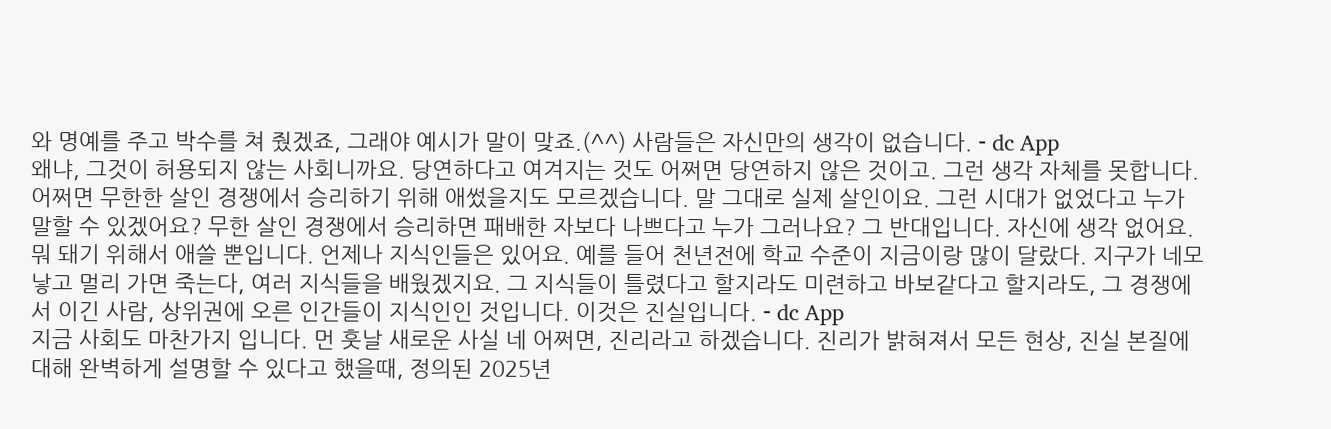와 명예를 주고 박수를 쳐 줬겠죠, 그래야 예시가 말이 맞죠.(^^) 사람들은 자신만의 생각이 없습니다. - dc App
왜냐, 그것이 허용되지 않는 사회니까요. 당연하다고 여겨지는 것도 어쩌면 당연하지 않은 것이고. 그런 생각 자체를 못합니다. 어쩌면 무한한 살인 경쟁에서 승리하기 위해 애썼을지도 모르겠습니다. 말 그대로 실제 살인이요. 그런 시대가 없었다고 누가 말할 수 있겠어요? 무한 살인 경쟁에서 승리하면 패배한 자보다 나쁘다고 누가 그러나요? 그 반대입니다. 자신에 생각 없어요. 뭐 돼기 위해서 애쓸 뿐입니다. 언제나 지식인들은 있어요. 예를 들어 천년전에 학교 수준이 지금이랑 많이 달랐다. 지구가 네모낳고 멀리 가면 죽는다, 여러 지식들을 배웠겠지요. 그 지식들이 틀렸다고 할지라도 미련하고 바보같다고 할지라도, 그 경쟁에서 이긴 사람, 상위권에 오른 인간들이 지식인인 것입니다. 이것은 진실입니다. - dc App
지금 사회도 마찬가지 입니다. 먼 훗날 새로운 사실 네 어쩌면, 진리라고 하겠습니다. 진리가 밝혀져서 모든 현상, 진실 본질에 대해 완벽하게 설명할 수 있다고 했을때, 정의된 2025년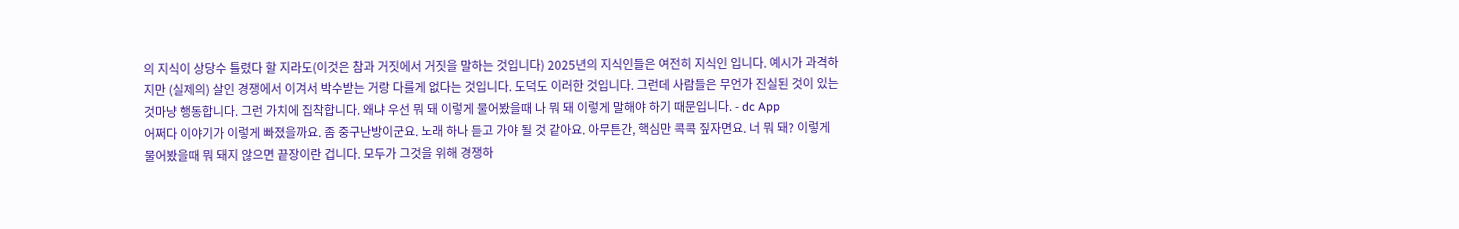의 지식이 상당수 틀렸다 할 지라도(이것은 참과 거짓에서 거짓을 말하는 것입니다) 2025년의 지식인들은 여전히 지식인 입니다. 예시가 과격하지만 (실제의) 살인 경쟁에서 이겨서 박수받는 거랑 다를게 없다는 것입니다. 도덕도 이러한 것입니다. 그런데 사람들은 무언가 진실된 것이 있는 것마냥 행동합니다. 그런 가치에 집착합니다. 왜냐 우선 뭐 돼 이렇게 물어봤을때 나 뭐 돼 이렇게 말해야 하기 때문입니다. - dc App
어쩌다 이야기가 이렇게 빠졌을까요. 좀 중구난방이군요. 노래 하나 듣고 가야 될 것 같아요. 아무튼간, 핵심만 콕콕 짚자면요. 너 뭐 돼? 이렇게 물어봤을때 뭐 돼지 않으면 끝장이란 겁니다. 모두가 그것을 위해 경쟁하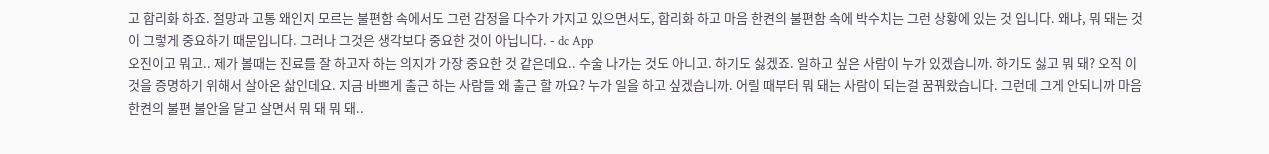고 합리화 하죠. 절망과 고통 왜인지 모르는 불편함 속에서도 그런 감정을 다수가 가지고 있으면서도, 합리화 하고 마음 한켠의 불편함 속에 박수치는 그런 상황에 있는 것 입니다. 왜냐, 뭐 돼는 것이 그렇게 중요하기 때문입니다. 그러나 그것은 생각보다 중요한 것이 아닙니다. - dc App
오진이고 뭐고.. 제가 볼때는 진료를 잘 하고자 하는 의지가 가장 중요한 것 같은데요.. 수술 나가는 것도 아니고. 하기도 싫겠죠. 일하고 싶은 사람이 누가 있겠습니까. 하기도 싫고 뭐 돼? 오직 이 것을 증명하기 위해서 살아온 삶인데요. 지금 바쁘게 출근 하는 사람들 왜 출근 할 까요? 누가 일을 하고 싶겠습니까. 어릴 때부터 뭐 돼는 사람이 되는걸 꿈꿔왔습니다. 그런데 그게 안되니까 마음 한켠의 불편 불안을 달고 살면서 뭐 돼 뭐 돼..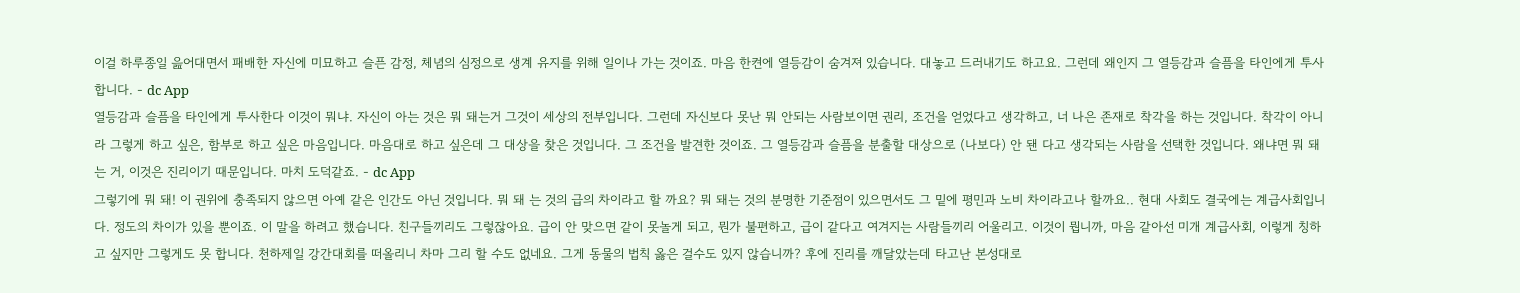이걸 하루종일 읊어대면서 패배한 자신에 미묘하고 슬픈 감정, 체념의 심정으로 생계 유지를 위해 일이나 가는 것이죠. 마음 한켠에 열등감이 숨겨져 있습니다. 대놓고 드러내기도 하고요. 그런데 왜인지 그 열등감과 슬픔을 타인에게 투사합니다. - dc App
열등감과 슬픔을 타인에게 투사한다 이것이 뭐냐. 자신이 아는 것은 뭐 돼는거 그것이 세상의 전부입니다. 그런데 자신보다 못난 뭐 안되는 사람보이면 권리, 조건을 얻었다고 생각하고, 너 나은 존재로 착각을 하는 것입니다. 착각이 아니라 그렇게 하고 싶은, 함부로 하고 싶은 마음입니다. 마음대로 하고 싶은데 그 대상을 찾은 것입니다. 그 조건을 발견한 것이죠. 그 열등감과 슬픔을 분출할 대상으로 (나보다) 안 됀 다고 생각되는 사람을 선택한 것입니다. 왜냐면 뭐 돼 는 거, 이것은 진리이기 때문입니다. 마치 도덕같죠. - dc App
그렇기에 뭐 돼! 이 권위에 충족되지 않으면 아예 같은 인간도 아닌 것입니다. 뭐 돼 는 것의 급의 차이라고 할 까요? 뭐 돼는 것의 분명한 기준점이 있으면서도 그 밑에 평민과 노비 차이라고나 할까요.. 현대 사회도 결국에는 계급사회입니다. 정도의 차이가 있을 뿐이죠. 이 말을 하려고 했습니다. 친구들끼리도 그렇잖아요. 급이 안 맞으면 같이 못놀게 되고, 뭔가 불편하고, 급이 같다고 여겨지는 사람들끼리 어울리고. 이것이 뭡니까, 마음 같아선 미개 계급사회, 이렇게 칭하고 싶지만 그렇게도 못 합니다. 천하제일 강간대회를 떠올리니 차마 그리 할 수도 없네요. 그게 동물의 법칙 옳은 걸수도 있지 않습니까? 후에 진리를 깨달았는데 타고난 본성대로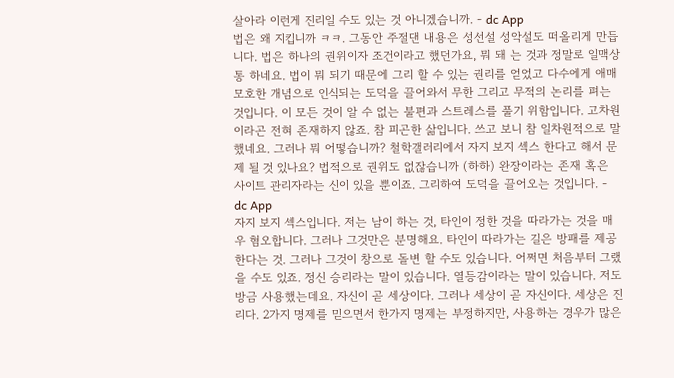살아라 이런게 진리일 수도 있는 것 아니겠습니까. - dc App
법은 왜 지킵니까 ㅋㅋ. 그동안 주절댄 내용은 성선설 성악설도 떠올리게 만듭니다. 법은 하나의 권위이자 조건이라고 했던가요, 뭐 돼 는 것과 정말로 일맥상통 하네요. 법이 뭐 되기 때문에 그리 할 수 있는 권리를 얻었고 다수에게 애매모호한 개념으로 인식되는 도덕을 끌어와서 무한 그리고 무적의 논리를 펴는 것입니다. 이 모든 것이 알 수 없는 불편과 스트레스를 풀기 위함입니다. 고차원이라곤 전혀 존재하지 않죠. 참 피곤한 삶입니다. 쓰고 보니 참 일차원적으로 말했네요. 그러나 뭐 어떻습니까? 철학갤러리에서 자지 보지 섹스 한다고 해서 문제 될 것 있나요? 법적으로 권위도 없잖습니까 (하하) 완장이라는 존재 혹은 사이트 관리자라는 신이 있을 뿐이죠. 그리하여 도덕을 끌어오는 것입니다. - dc App
자지 보지 섹스입니다. 저는 남이 하는 것, 타인이 정한 것을 따라가는 것을 매우 혐오합니다. 그러나 그것만은 분명해요. 타인이 따라가는 길은 방패를 제공한다는 것. 그러나 그것이 창으로 돌변 할 수도 있습니다. 어쩌면 처음부터 그랬을 수도 있죠. 정신 승리라는 말이 있습니다. 열등감이라는 말이 있습니다. 저도 방금 사용했는데요. 자신이 곧 세상이다. 그러나 세상이 곧 자신이다. 세상은 진리다. 2가지 명제를 믿으면서 한가지 명제는 부정하지만, 사용하는 경우가 많은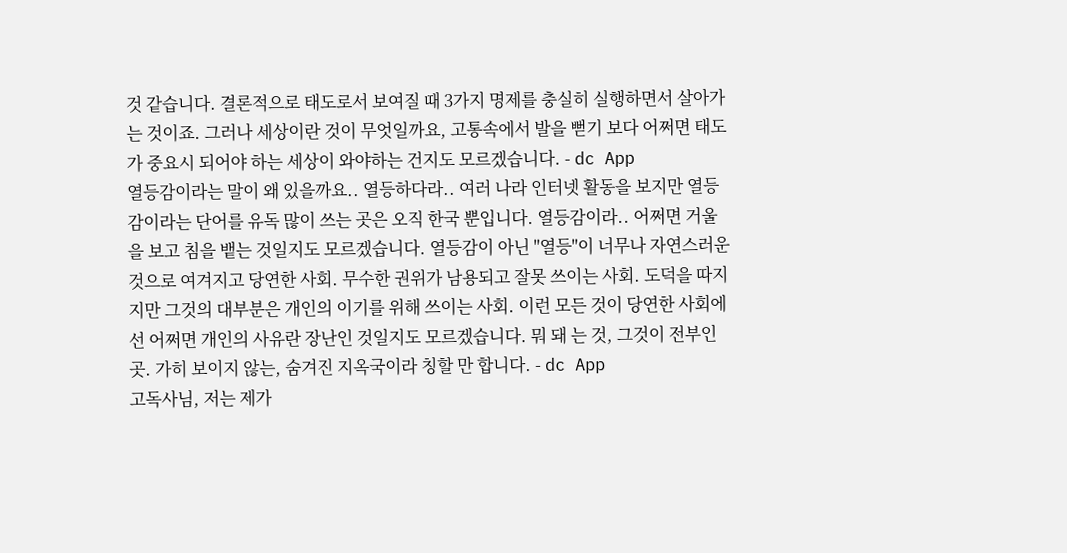것 같습니다. 결론적으로 태도로서 보여질 때 3가지 명제를 충실히 실행하면서 살아가는 것이죠. 그러나 세상이란 것이 무엇일까요, 고통속에서 발을 뻗기 보다 어쩌면 태도가 중요시 되어야 하는 세상이 와야하는 건지도 모르겠습니다. - dc App
열등감이라는 말이 왜 있을까요.. 열등하다라.. 여러 나라 인터넷 활동을 보지만 열등감이라는 단어를 유독 많이 쓰는 곳은 오직 한국 뿐입니다. 열등감이라.. 어쩌면 거울을 보고 침을 뱉는 것일지도 모르겠습니다. 열등감이 아닌 "열등"이 너무나 자연스러운 것으로 여겨지고 당연한 사회. 무수한 권위가 남용되고 잘못 쓰이는 사회. 도덕을 따지지만 그것의 대부분은 개인의 이기를 위해 쓰이는 사회. 이런 모든 것이 당연한 사회에선 어쩌면 개인의 사유란 장난인 것일지도 모르겠습니다. 뭐 돼 는 것, 그것이 전부인 곳. 가히 보이지 않는, 숨겨진 지옥국이라 칭할 만 합니다. - dc App
고독사님, 저는 제가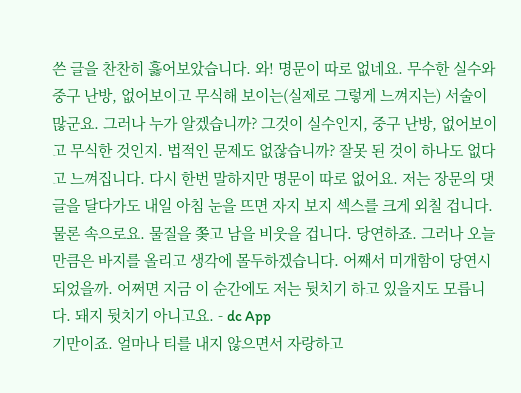쓴 글을 찬찬히 흟어보았습니다. 와! 명문이 따로 없네요. 무수한 실수와 중구 난방, 없어보이고 무식해 보이는(실제로 그렇게 느껴지는) 서술이 많군요. 그러나 누가 알겠습니까? 그것이 실수인지, 중구 난방, 없어보이고 무식한 것인지. 법적인 문제도 없잖습니까? 잘못 된 것이 하나도 없다고 느껴집니다. 다시 한번 말하지만 명문이 따로 없어요. 저는 장문의 댓글을 달다가도 내일 아침 눈을 뜨면 자지 보지 섹스를 크게 외칠 겁니다. 물론 속으로요. 물질을 쫒고 남을 비웃을 겁니다. 당연하죠. 그러나 오늘만큼은 바지를 올리고 생각에 몰두하겠습니다. 어째서 미개함이 당연시 되었을까. 어쩌면 지금 이 순간에도 저는 뒷치기 하고 있을지도 모릅니다. 돼지 뒷치기 아니고요. - dc App
기만이죠. 얼마나 티를 내지 않으면서 자랑하고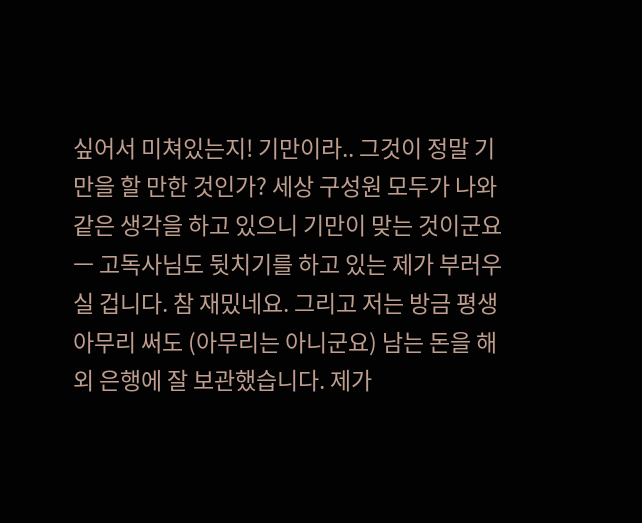싶어서 미쳐있는지! 기만이라.. 그것이 정말 기만을 할 만한 것인가? 세상 구성원 모두가 나와 같은 생각을 하고 있으니 기만이 맞는 것이군요ㅡ 고독사님도 뒷치기를 하고 있는 제가 부러우실 겁니다. 참 재밌네요. 그리고 저는 방금 평생 아무리 써도 (아무리는 아니군요) 남는 돈을 해외 은행에 잘 보관했습니다. 제가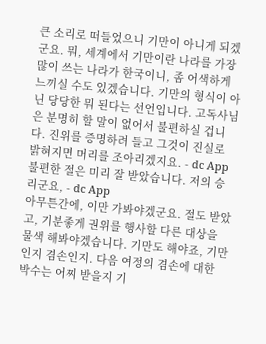큰 소리로 떠들었으니 기만이 아니게 되겠군요. 뭐, 세계에서 기만이란 나라를 가장 많이 쓰는 나라가 한국이니, 좀 어색하게 느끼실 수도 있겠습니다. 기만의 형식이 아닌 당당한 뭐 된다는 선언입니다. 고독사님은 분명히 할 말이 없어서 불편하실 겁니다. 진위를 증명하려 들고 그것이 진실로 밝혀지면 머리를 조아리겠지요. - dc App
불편한 절은 미리 잘 받았습니다. 저의 승리군요, - dc App
아무튼간에, 이만 가봐야겠군요. 절도 받았고, 기분좋게 권위를 행사할 다른 대상을 물색 해봐야겠습니다. 기만도 해야죠, 기만인지 겸손인지. 다음 여정의 겸손에 대한 박수는 어찌 받을지 기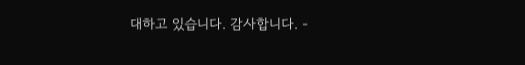대하고 있습니다. 감사합니다. -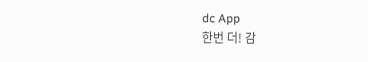dc App
한번 더! 감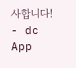사합니다! - dc App